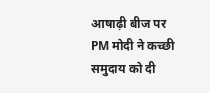आषाढ़ी बीज पर PM मोदी ने कच्छी समुदाय को दी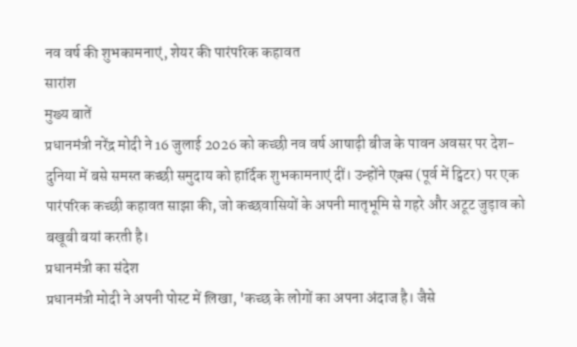नव वर्ष की शुभकामनाएं, शेयर की पारंपरिक कहावत
सारांश
मुख्य बातें
प्रधानमंत्री नरेंद्र मोदी ने 16 जुलाई 2026 को कच्छी नव वर्ष आषाढ़ी बीज के पावन अवसर पर देश-दुनिया में बसे समस्त कच्छी समुदाय को हार्दिक शुभकामनाएं दीं। उन्होंने एक्स (पूर्व में ट्विटर) पर एक पारंपरिक कच्छी कहावत साझा की, जो कच्छवासियों के अपनी मातृभूमि से गहरे और अटूट जुड़ाव को बखूबी बयां करती है।
प्रधानमंत्री का संदेश
प्रधानमंत्री मोदी ने अपनी पोस्ट में लिखा, 'कच्छ के लोगों का अपना अंदाज है। जैसे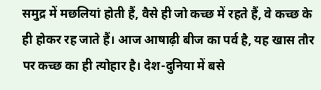समुद्र में मछलियां होती हैं, वैसे ही जो कच्छ में रहते हैं, वे कच्छ के ही होकर रह जाते हैं। आज आषाढ़ी बीज का पर्व है, यह खास तौर पर कच्छ का ही त्योहार है। देश-दुनिया में बसे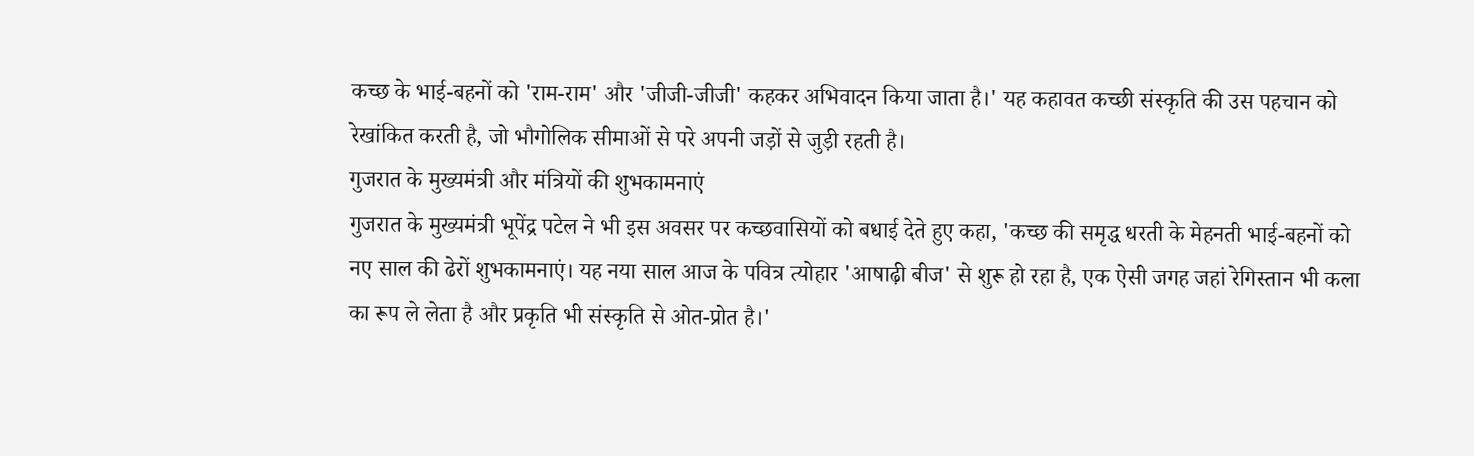कच्छ के भाई-बहनों को 'राम-राम' और 'जीजी-जीजी' कहकर अभिवादन किया जाता है।' यह कहावत कच्छी संस्कृति की उस पहचान को रेखांकित करती है, जो भौगोलिक सीमाओं से परे अपनी जड़ों से जुड़ी रहती है।
गुजरात के मुख्यमंत्री और मंत्रियों की शुभकामनाएं
गुजरात के मुख्यमंत्री भूपेंद्र पटेल ने भी इस अवसर पर कच्छवासियों को बधाई देते हुए कहा, 'कच्छ की समृद्ध धरती के मेहनती भाई-बहनों को नए साल की ढेरों शुभकामनाएं। यह नया साल आज के पवित्र त्योहार 'आषाढ़ी बीज' से शुरू हो रहा है, एक ऐसी जगह जहां रेगिस्तान भी कला का रूप ले लेता है और प्रकृति भी संस्कृति से ओत-प्रोत है।'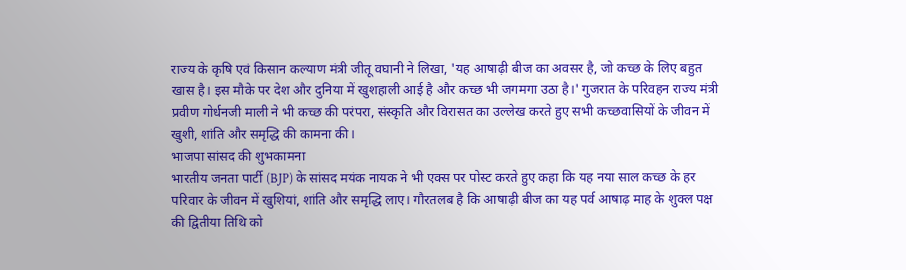राज्य के कृषि एवं किसान कल्याण मंत्री जीतू वघानी ने लिखा, 'यह आषाढ़ी बीज का अवसर है, जो कच्छ के लिए बहुत खास है। इस मौके पर देश और दुनिया में खुशहाली आई है और कच्छ भी जगमगा उठा है।' गुजरात के परिवहन राज्य मंत्री प्रवीण गोर्धनजी माली ने भी कच्छ की परंपरा, संस्कृति और विरासत का उल्लेख करते हुए सभी कच्छवासियों के जीवन में खुशी, शांति और समृद्धि की कामना की।
भाजपा सांसद की शुभकामना
भारतीय जनता पार्टी (BJP) के सांसद मयंक नायक ने भी एक्स पर पोस्ट करते हुए कहा कि यह नया साल कच्छ के हर परिवार के जीवन में खुशियां, शांति और समृद्धि लाए। गौरतलब है कि आषाढ़ी बीज का यह पर्व आषाढ़ माह के शुक्ल पक्ष की द्वितीया तिथि को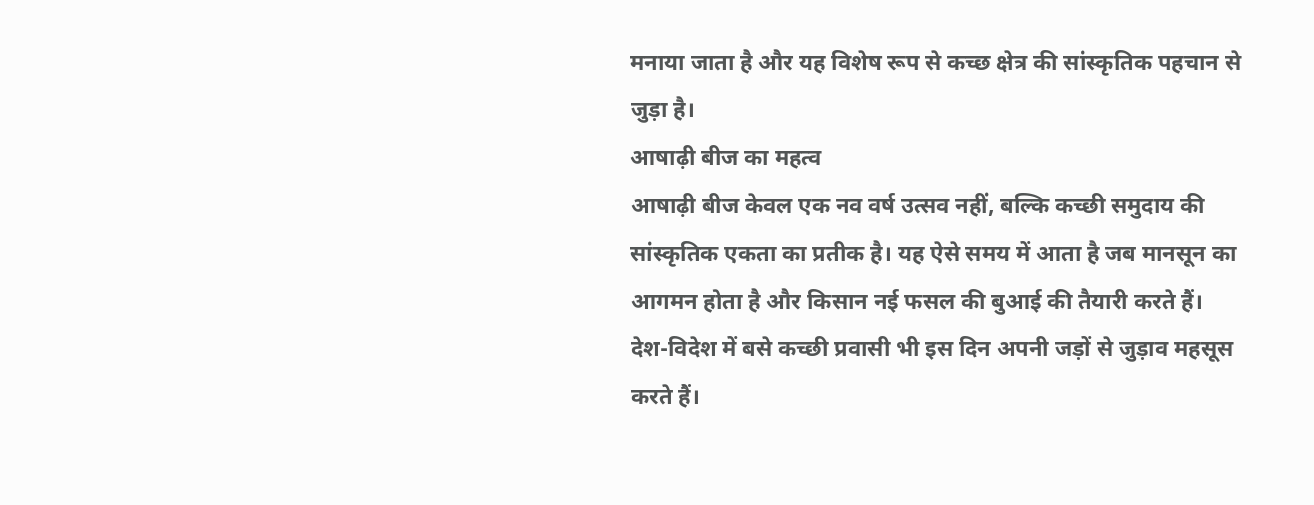मनाया जाता है और यह विशेष रूप से कच्छ क्षेत्र की सांस्कृतिक पहचान से जुड़ा है।
आषाढ़ी बीज का महत्व
आषाढ़ी बीज केवल एक नव वर्ष उत्सव नहीं, बल्कि कच्छी समुदाय की सांस्कृतिक एकता का प्रतीक है। यह ऐसे समय में आता है जब मानसून का आगमन होता है और किसान नई फसल की बुआई की तैयारी करते हैं। देश-विदेश में बसे कच्छी प्रवासी भी इस दिन अपनी जड़ों से जुड़ाव महसूस करते हैं।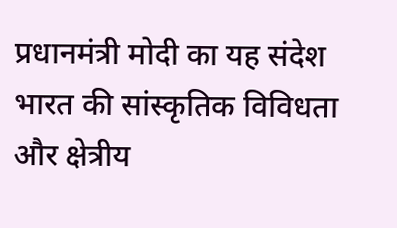प्रधानमंत्री मोदी का यह संदेश भारत की सांस्कृतिक विविधता और क्षेत्रीय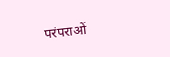परंपराओं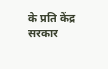के प्रति केंद्र सरकार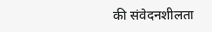की संवेदनशीलता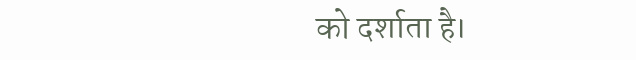को दर्शाता है।